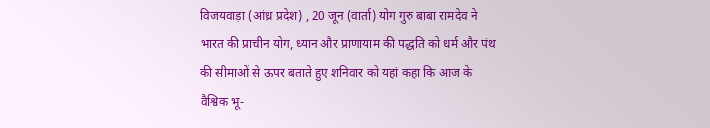विजयवाड़ा (आंध्र प्रदेश) , 20 जून (वार्ता) योग गुरु बाबा रामदेव ने भारत की प्राचीन योग, ध्यान और प्राणायाम की पद्धति को धर्म और पंथ की सीमाओं से ऊपर बताते हुए शनिवार को यहां कहा कि आज के वैश्विक भू-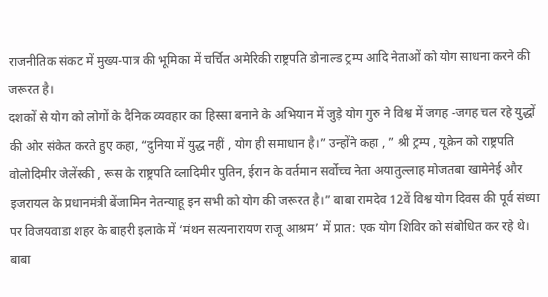राजनीतिक संकट में मुख्य-पात्र की भूमिका में चर्चित अमेरिकी राष्ट्रपति डोनाल्ड ट्रम्प आदि नेताओं को योग साधना करने की जरूरत है।
दशकों से योग को लोगों के दैनिक व्यवहार का हिस्सा बनाने के अभियान में जुड़े योग गुरु ने विश्व में जगह -जगह चल रहे युद्धों की ओर संकेत करते हुए कहा, “दुनिया में युद्ध नहीं , योग ही समाधान है।” उन्होंने कहा , ” श्री ट्रम्प , यूक्रेन को राष्ट्रपति वोलोदिमीर जेलेंस्की , रूस के राष्ट्रपति व्लादिमीर पुतिन, ईरान के वर्तमान सर्वोच्च नेता अयातुल्लाह मोजतबा खामेनेई और इजरायल के प्रधानमंत्री बेंजामिन नेतन्याहू इन सभी को योग की जरूरत है।” बाबा रामदेव 12वें विश्व योग दिवस की पूर्व संध्या पर विजयवाडा शहर के बाहरी इलाके में ‘मंथन सत्यनारायण राजू आश्रम’ में प्रात: एक योग शिविर को संबोधित कर रहे थे।
बाबा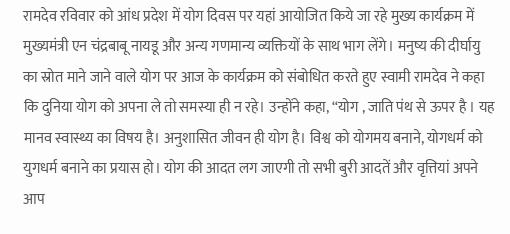रामदेव रविवार को आंध प्रदेश में योग दिवस पर यहां आयोजित किये जा रहे मुख्य कार्यक्रम में मुख्यमंत्री एन चंद्रबाबू नायडू और अन्य गणमान्य व्यक्तियों के साथ भाग लेंगे। मनुष्य की दीर्घायु का स्रोत माने जाने वाले योग पर आज के कार्यक्रम को संबोधित करते हुए स्वामी रामदेव ने कहा कि दुनिया योग को अपना ले तो समस्या ही न रहे। उन्होंने कहा, “योग , जाति पंथ से ऊपर है । यह मानव स्वास्थ्य का विषय है। अनुशासित जीवन ही योग है। विश्व को योगमय बनाने, योगधर्म को युगधर्म बनाने का प्रयास हो। योग की आदत लग जाएगी तो सभी बुरी आदतें और वृत्तियां अपने आप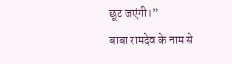छूट जएंगी।”
बाबा रामदेव के नाम से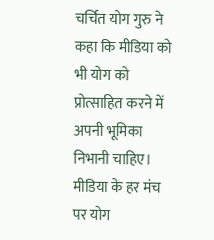चर्चित योग गुरु ने कहा कि मीडिया को भी योग को प्रोत्साहित करने में अपनी भूमिका निभानी चाहिए। मीडिया के हर मंच पर योग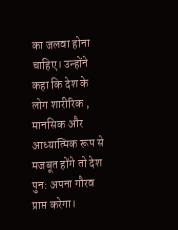का जलवा होना चाहिए। उन्होंने कहा कि देश के लोग शारीरिक , मानसिक और आध्यात्मिक रूप से मजबूत होंगे तो देश पुन: अपना गौरव प्राप्त करेगा।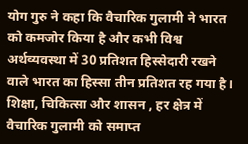योग गुरु ने कहा कि वैचारिक गुलामी ने भारत को कमजोर किया है और कभी विश्व अर्थव्यवस्था में 30 प्रतिशत हिस्सेदारी रखने वाले भारत का हिस्सा तीन प्रतिशत रह गया है। शिक्षा, चिकित्सा और शासन , हर क्षेत्र में वैचारिक गुलामी को समाप्त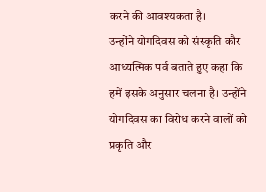करने की आवश्यकता है।
उन्होंने योगदिवस को संस्कृति कौर आध्यत्मिक पर्व बताते हुए कहा कि हमें इसके अनुसार चलना है। उन्होंने योगदिवस का विरोध करने वालों को प्रकृति और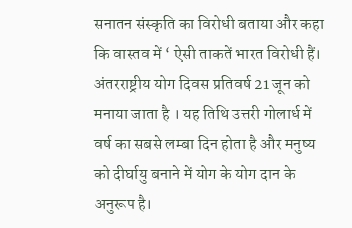सनातन संस्कृति का विरोधी बताया और कहा कि वास्तव में ‘ ऐसी ताकतें भारत विरोधी हैं।
अंतरराष्ट्रीय योग दिवस प्रतिवर्ष 21 जून को मनाया जाता है । यह तिथि उत्तरी गोलार्ध में वर्ष का सबसे लम्बा दिन होता है और मनुष्य को दीर्घायु बनाने में योग के योग दान के अनुरूप है।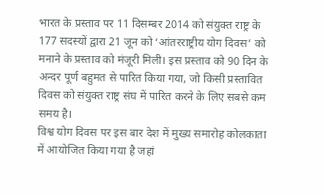भारत के प्रस्ताव पर 11 दिसम्बर 2014 को संयुक्त राष्ट्र के 177 सदस्यों द्वारा 21 जून को ‘आंतरराष्ट्रीय योग दिवस’ को मनाने के प्रस्ताव को मंजूरी मिली। इस प्रस्ताव को 90 दिन के अन्दर पूर्ण बहुमत से पारित किया गया, जो किसी प्रस्तावित दिवस को संयुक्त राष्ट्र संघ में पारित करने के लिए सबसे कम समय है।
विश्व योग दिवस पर इस बार देश में मुख्य समारोह कोलकाता में आयोजित किया गया है जहां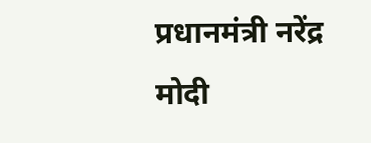प्रधानमंत्री नरेंद्र मोदी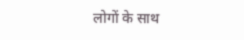लोगों के साथ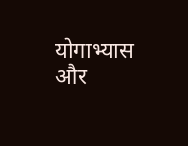योगाभ्यास और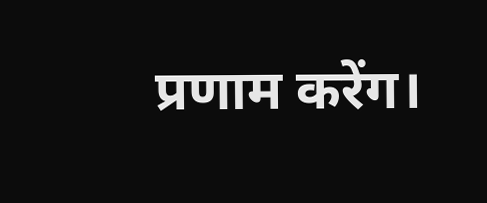प्रणाम करेंग।